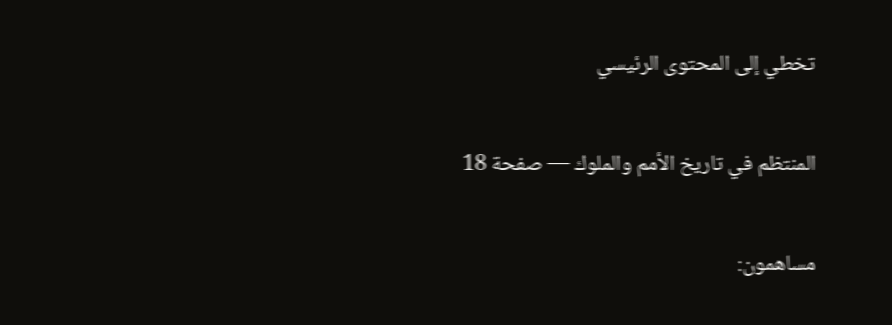تخطي إلى المحتوى الرئيسي

المنتظم في تاريخ الأمم والملوك — صفحة 18

مساهمون: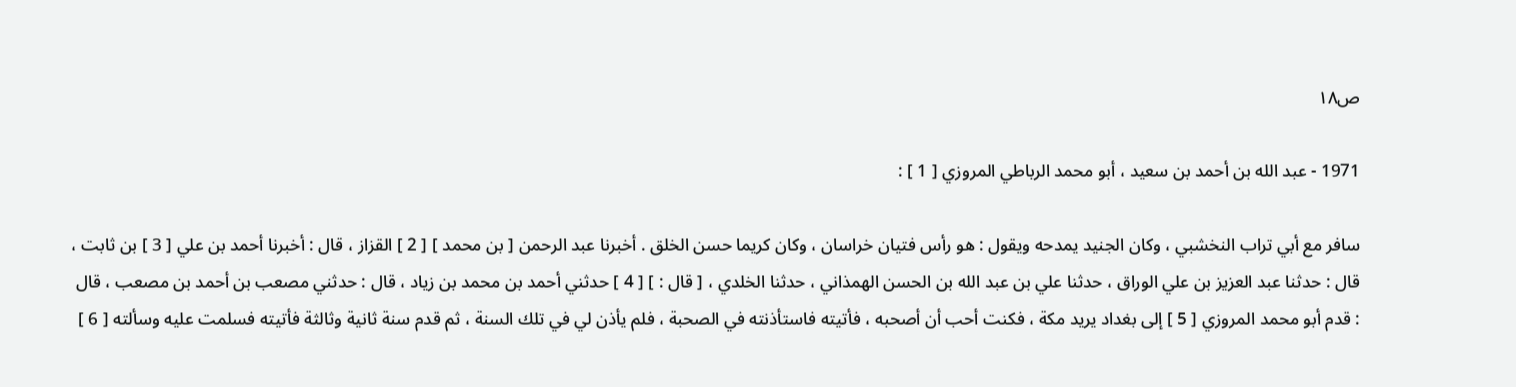ص١٨

1971 - عبد الله بن أحمد بن سعيد ، أبو محمد الرباطي المروزي [ 1 ] :

سافر مع أبي تراب النخشبي ، وكان الجنيد يمدحه ويقول : هو رأس فتيان خراسان ، وكان كريما حسن الخلق . أخبرنا عبد الرحمن [ بن محمد ] [ 2 ] القزاز ، قال : أخبرنا أحمد بن علي [ 3 ] بن ثابت ، قال : حدثنا عبد العزيز بن علي الوراق ، حدثنا علي بن عبد الله بن الحسن الهمذاني ، حدثنا الخلدي ، [ قال : ] [ 4 ] حدثني أحمد بن محمد بن زياد ، قال : حدثني مصعب بن أحمد بن مصعب ، قال : قدم أبو محمد المروزي [ 5 ] إلى بغداد يريد مكة ، فكنت أحب أن أصحبه ، فأتيته فاستأذنته في الصحبة ، فلم يأذن لي في تلك السنة ، ثم قدم سنة ثانية وثالثة فأتيته فسلمت عليه وسألته [ 6 ]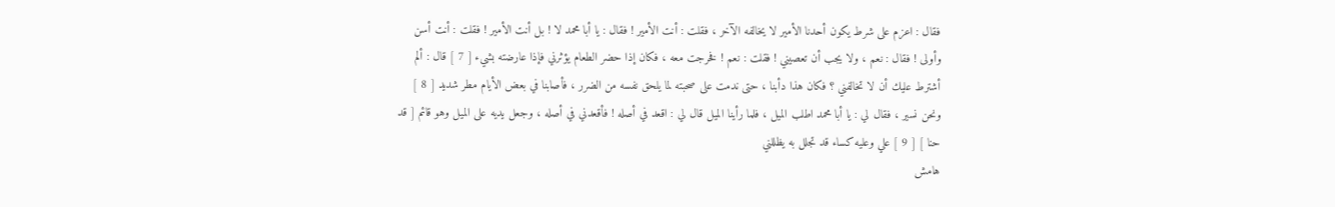فقال : اعزم على شرط يكون أحدنا الأمير لا يخالفه الآخر ، فقلت : أنت الأمير ! فقال : يا أبا محمد لا ! بل أنت الأمير ! فقلت : أنت أسن وأولى ! فقال : نعم ، ولا يجب أن تعصيني ! فقلت : نعم ! فخرجت معه ، فكان إذا حضر الطعام يؤثرني فإذا عارضته بشيء [ 7 ] قال : ألم أشترط عليك أن لا تخالفني ؟ فكان هذا دأبنا ، حتى ندمت على صحبته لما يلحق نفسه من الضرر ، فأصابنا في بعض الأيام مطر شديد [ 8 ] ونحن نسير ، فقال لي : يا أبا محمد اطلب الميل ، فلما رأينا الميل قال لي : اقعد في أصله ! فأقعدني في أصله ، وجعل يديه على الميل وهو قائم [ قد حنا ] [ 9 ] علي وعليه كساء قد تجلل به يظللني
هامش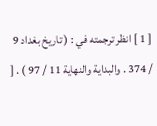[ 1 ] انظر ترجمته في : ( تاريخ بغداد 9 / 374 . والبداية والنهاية 11 / 97 ) . [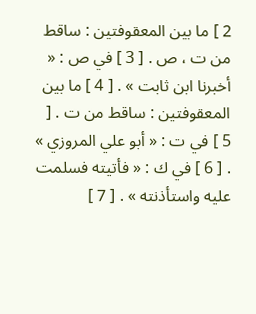2 ] ما بين المعقوفتين : ساقط من ت ، ص . [ 3 ] في ص : « أخبرنا ابن ثابت » . [ 4 ] ما بين المعقوفتين : ساقط من ت . [ 5 ] في ت : « أبو علي المروزي » . [ 6 ] في ك : « فأتيته فسلمت عليه واستأذنته » . [ 7 ]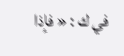في ك : « فإذا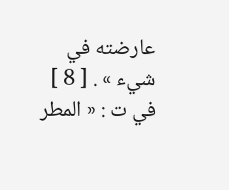عارضته في شيء » . [ 8 ] في ت : « المطر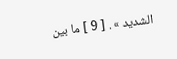الشديد » . [ 9 ] ما بين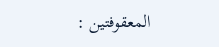المعقوفتين :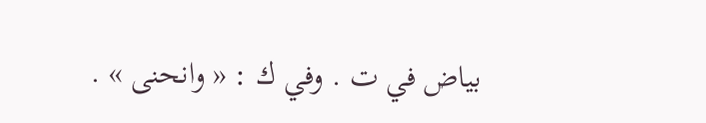بياض في ت . وفي ك : « وانحنى » .